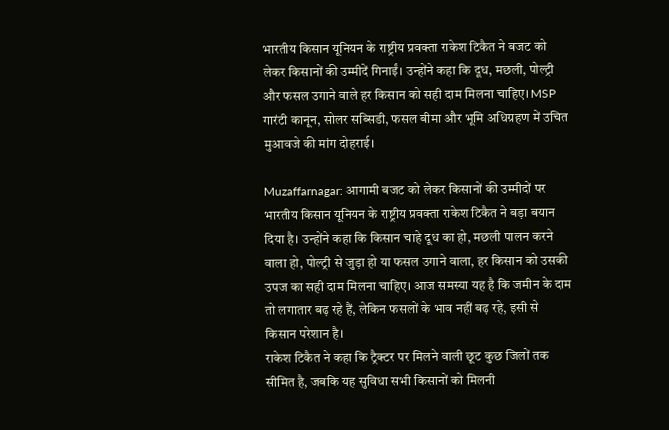भारतीय किसान यूनियन के राष्ट्रीय प्रवक्ता राकेश टिकैत ने बजट को लेकर किसानों की उम्मीदें गिनाईं। उन्होंने कहा कि दूध, मछली, पोल्ट्री और फसल उगाने वाले हर किसान को सही दाम मिलना चाहिए। MSP गारंटी कानून, सोलर सब्सिडी, फसल बीमा और भूमि अधिग्रहण में उचित मुआवजे की मांग दोहराई।

Muzaffarnagar: आगामी बजट को लेकर किसानों की उम्मीदों पर भारतीय किसान यूनियन के राष्ट्रीय प्रवक्ता राकेश टिकैत ने बड़ा बयान दिया है। उन्होंने कहा कि किसान चाहे दूध का हो, मछली पालन करने वाला हो, पोल्ट्री से जुड़ा हो या फसल उगाने वाला, हर किसान को उसकी उपज का सही दाम मिलना चाहिए। आज समस्या यह है कि जमीन के दाम तो लगातार बढ़ रहे हैं, लेकिन फसलों के भाव नहीं बढ़ रहे, इसी से किसान परेशान है।
राकेश टिकैत ने कहा कि ट्रैक्टर पर मिलने वाली छूट कुछ जिलों तक सीमित है, जबकि यह सुविधा सभी किसानों को मिलनी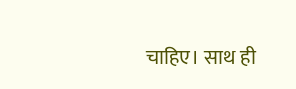चाहिए। साथ ही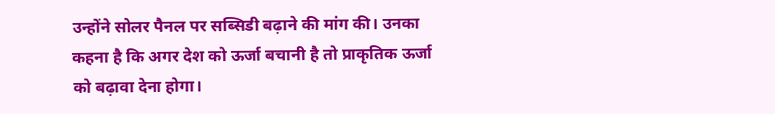उन्होंने सोलर पैनल पर सब्सिडी बढ़ाने की मांग की। उनका कहना है कि अगर देश को ऊर्जा बचानी है तो प्राकृतिक ऊर्जा को बढ़ावा देना होगा।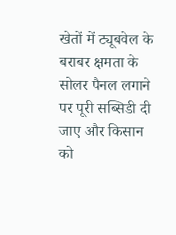खेतों में ट्यूबवेल के बराबर क्षमता के सोलर पैनल लगाने पर पूरी सब्सिडी दी जाए और किसान को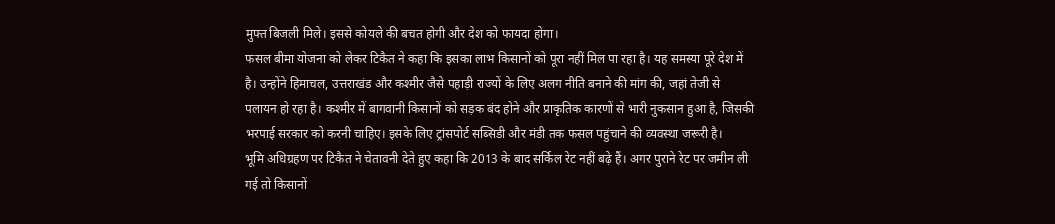मुफ्त बिजली मिले। इससे कोयले की बचत होगी और देश को फायदा होगा।
फसल बीमा योजना को लेकर टिकैत ने कहा कि इसका लाभ किसानों को पूरा नहीं मिल पा रहा है। यह समस्या पूरे देश में है। उन्होंने हिमाचल, उत्तराखंड और कश्मीर जैसे पहाड़ी राज्यों के लिए अलग नीति बनाने की मांग की, जहां तेजी से पलायन हो रहा है। कश्मीर में बागवानी किसानों को सड़क बंद होने और प्राकृतिक कारणों से भारी नुकसान हुआ है, जिसकी भरपाई सरकार को करनी चाहिए। इसके लिए ट्रांसपोर्ट सब्सिडी और मंडी तक फसल पहुंचाने की व्यवस्था जरूरी है।
भूमि अधिग्रहण पर टिकैत ने चेतावनी देते हुए कहा कि 2013 के बाद सर्किल रेट नहीं बढ़े हैं। अगर पुराने रेट पर जमीन ली गई तो किसानों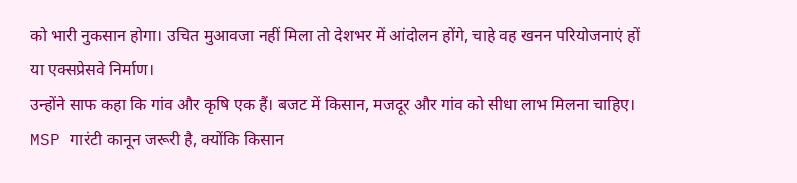को भारी नुकसान होगा। उचित मुआवजा नहीं मिला तो देशभर में आंदोलन होंगे, चाहे वह खनन परियोजनाएं हों या एक्सप्रेसवे निर्माण।
उन्होंने साफ कहा कि गांव और कृषि एक हैं। बजट में किसान, मजदूर और गांव को सीधा लाभ मिलना चाहिए। MSP गारंटी कानून जरूरी है, क्योंकि किसान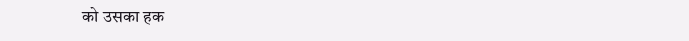को उसका हक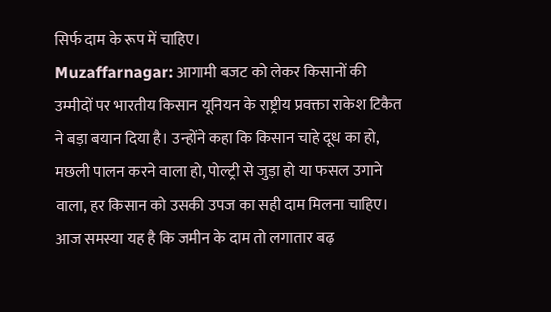सिर्फ दाम के रूप में चाहिए।
Muzaffarnagar: आगामी बजट को लेकर किसानों की उम्मीदों पर भारतीय किसान यूनियन के राष्ट्रीय प्रवक्ता राकेश टिकैत ने बड़ा बयान दिया है। उन्होंने कहा कि किसान चाहे दूध का हो, मछली पालन करने वाला हो, पोल्ट्री से जुड़ा हो या फसल उगाने वाला, हर किसान को उसकी उपज का सही दाम मिलना चाहिए। आज समस्या यह है कि जमीन के दाम तो लगातार बढ़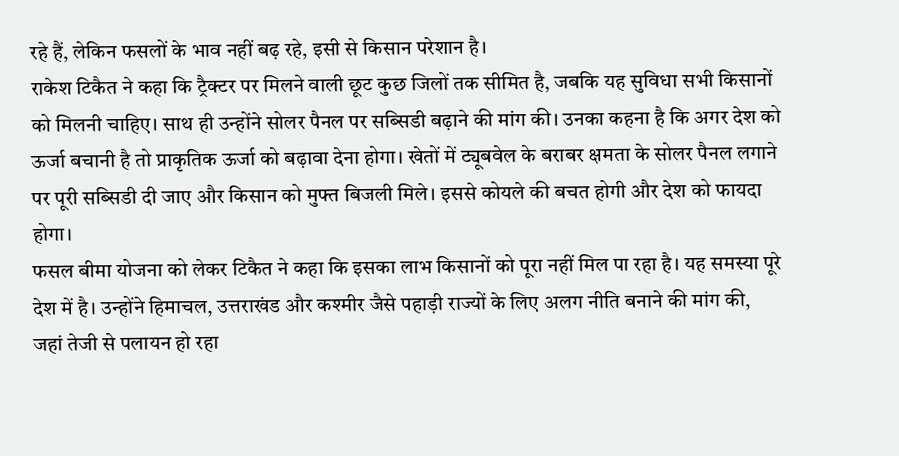रहे हैं, लेकिन फसलों के भाव नहीं बढ़ रहे, इसी से किसान परेशान है।
राकेश टिकैत ने कहा कि ट्रैक्टर पर मिलने वाली छूट कुछ जिलों तक सीमित है, जबकि यह सुविधा सभी किसानों को मिलनी चाहिए। साथ ही उन्होंने सोलर पैनल पर सब्सिडी बढ़ाने की मांग की। उनका कहना है कि अगर देश को ऊर्जा बचानी है तो प्राकृतिक ऊर्जा को बढ़ावा देना होगा। खेतों में ट्यूबवेल के बराबर क्षमता के सोलर पैनल लगाने पर पूरी सब्सिडी दी जाए और किसान को मुफ्त बिजली मिले। इससे कोयले की बचत होगी और देश को फायदा होगा।
फसल बीमा योजना को लेकर टिकैत ने कहा कि इसका लाभ किसानों को पूरा नहीं मिल पा रहा है। यह समस्या पूरे देश में है। उन्होंने हिमाचल, उत्तराखंड और कश्मीर जैसे पहाड़ी राज्यों के लिए अलग नीति बनाने की मांग की, जहां तेजी से पलायन हो रहा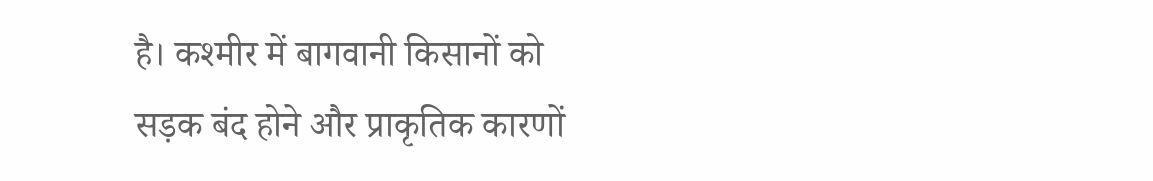है। कश्मीर में बागवानी किसानों को सड़क बंद होने और प्राकृतिक कारणों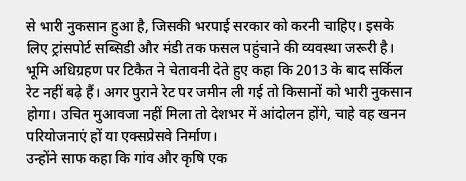से भारी नुकसान हुआ है, जिसकी भरपाई सरकार को करनी चाहिए। इसके लिए ट्रांसपोर्ट सब्सिडी और मंडी तक फसल पहुंचाने की व्यवस्था जरूरी है।
भूमि अधिग्रहण पर टिकैत ने चेतावनी देते हुए कहा कि 2013 के बाद सर्किल रेट नहीं बढ़े हैं। अगर पुराने रेट पर जमीन ली गई तो किसानों को भारी नुकसान होगा। उचित मुआवजा नहीं मिला तो देशभर में आंदोलन होंगे, चाहे वह खनन परियोजनाएं हों या एक्सप्रेसवे निर्माण।
उन्होंने साफ कहा कि गांव और कृषि एक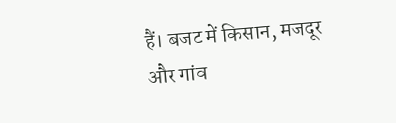हैं। बजट में किसान, मजदूर और गांव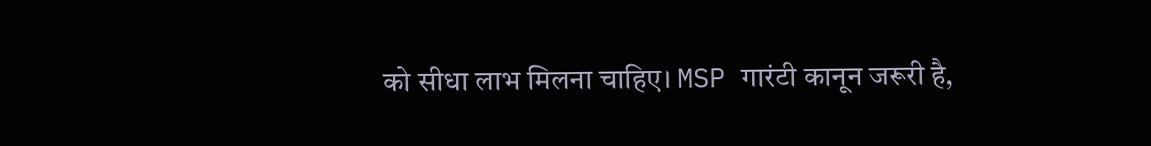को सीधा लाभ मिलना चाहिए। MSP गारंटी कानून जरूरी है,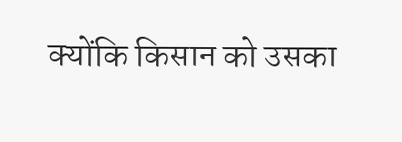क्योंकि किसान को उसका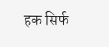हक सिर्फ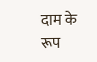दाम के रूप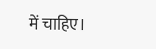में चाहिए।